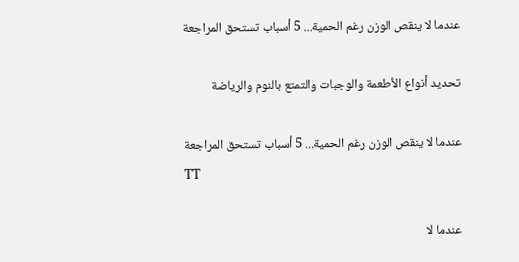عندما لا ينقص الوزن رغم الحمية... 5 أسباب تستحق المراجعة

تحديد أنواع الأطعمة والوجبات والتمتع بالنوم والرياضة

عندما لا ينقص الوزن رغم الحمية... 5 أسباب تستحق المراجعة
TT

عندما لا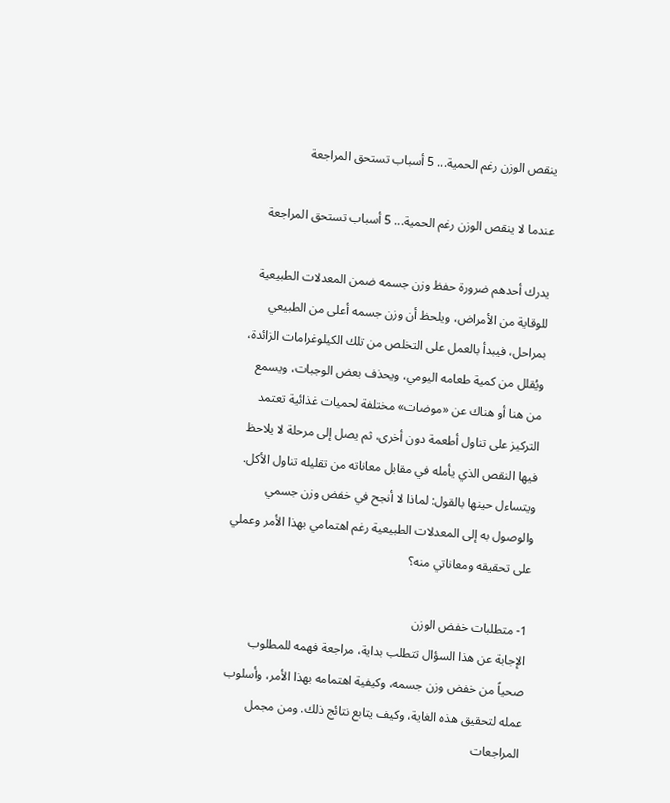ينقص الوزن رغم الحمية... 5 أسباب تستحق المراجعة

عندما لا ينقص الوزن رغم الحمية... 5 أسباب تستحق المراجعة

يدرك أحدهم ضرورة حفظ وزن جسمه ضمن المعدلات الطبيعية للوقاية من الأمراض، ويلحظ أن وزن جسمه أعلى من الطبيعي بمراحل، فيبدأ بالعمل على التخلص من تلك الكيلوغرامات الزائدة، ويُقلل من كمية طعامه اليومي، ويحذف بعض الوجبات، ويسمع من هنا أو هناك عن «موضات» مختلفة لحميات غذائية تعتمد التركيز على تناول أطعمة دون أخرى، ثم يصل إلى مرحلة لا يلاحظ فيها النقص الذي يأمله في مقابل معاناته من تقليله تناول الأكل. ويتساءل حينها بالقول: لماذا لا أنجح في خفض وزن جسمي والوصول به إلى المعدلات الطبيعية رغم اهتمامي بهذا الأمر وعملي على تحقيقه ومعاناتي منه؟

1- متطلبات خفض الوزن
الإجابة عن هذا السؤال تتطلب بداية، مراجعة فهمه للمطلوب صحياً من خفض وزن جسمه، وكيفية اهتمامه بهذا الأمر، وأسلوب عمله لتحقيق هذه الغاية، وكيف يتابع نتائج ذلك. ومن مجمل المراجعات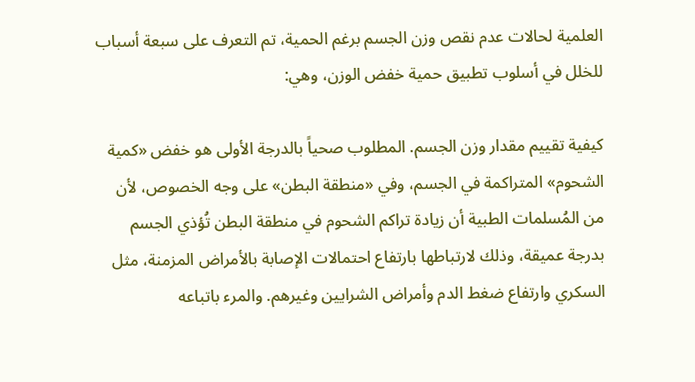العلمية لحالات عدم نقص وزن الجسم برغم الحمية، تم التعرف على سبعة أسباب للخلل في أسلوب تطبيق حمية خفض الوزن، وهي:

كيفية تقييم مقدار وزن الجسم. المطلوب صحياً بالدرجة الأولى هو خفض «كمية الشحوم» المتراكمة في الجسم، وفي «منطقة البطن» على وجه الخصوص، لأن من المُسلمات الطبية أن زيادة تراكم الشحوم في منطقة البطن تُؤذي الجسم بدرجة عميقة، وذلك لارتباطها بارتفاع احتمالات الإصابة بالأمراض المزمنة، مثل السكري وارتفاع ضغط الدم وأمراض الشرايين وغيرهم. والمرء باتباعه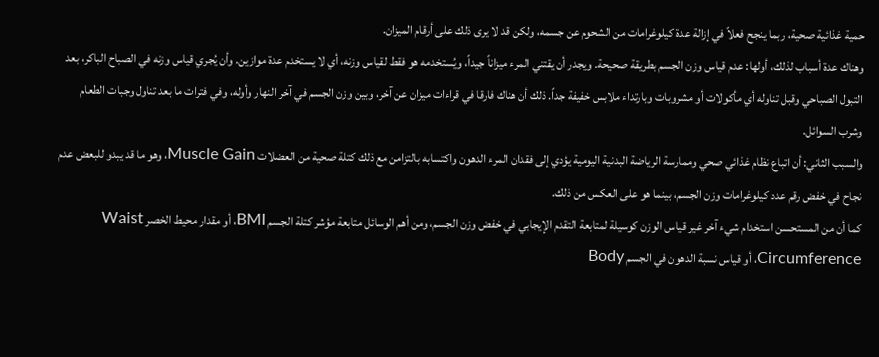حمية غذائية صحية، ربما ينجح فعلاً في إزالة عدة كيلوغرامات من الشحوم عن جسمه، ولكن قد لا يرى ذلك على أرقام الميزان.
وهناك عدة أسباب لذلك، أولها: عدم قياس وزن الجسم بطريقة صحيحة. ويجدر أن يقتني المرء ميزاناً جيداً، ويُستخدمه هو فقط لقياس وزنه، أي لا يستخدم عدة موازين. وأن يُجري قياس وزنه في الصباح الباكر، بعد التبول الصباحي وقبل تناوله أي مأكولات أو مشروبات وبارتداء ملابس خفيفة جداً. ذلك أن هناك فارقا في قراءات ميزان عن آخر، وبين وزن الجسم في آخر النهار وأوله، وفي فترات ما بعد تناول وجبات الطعام وشرب السوائل.
والسبب الثاني: أن اتباع نظام غذائي صحي وممارسة الرياضة البدنية اليومية يؤدي إلى فقدان المرء الدهون واكتسابه بالتزامن مع ذلك كتلة صحية من العضلات Muscle Gain، وهو ما قد يبدو للبعض عدم نجاح في خفض رقم عدد كيلوغرامات وزن الجسم، بينما هو على العكس من ذلك.
كما أن من المستحسن استخدام شيء آخر غير قياس الوزن كوسيلة لمتابعة التقدم الإيجابي في خفض وزن الجسم، ومن أهم الوسائل متابعة مؤشر كتلة الجسم BMI، أو مقدار محيط الخصر Waist Circumference، أو قياس نسبة الدهون في الجسم Body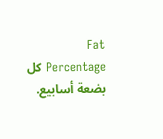Fat Percentage كل بضعة أسابيع.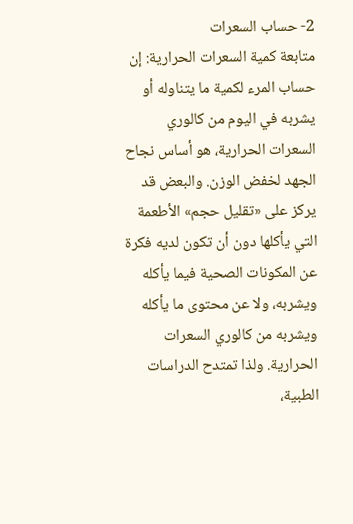2- حساب السعرات
متابعة كمية السعرات الحرارية: إن حساب المرء لكمية ما يتناوله أو يشربه في اليوم من كالوري السعرات الحرارية، هو أساس نجاح الجهد لخفض الوزن. والبعض قد يركز على «تقليل حجم» الأطعمة التي يأكلها دون أن تكون لديه فكرة عن المكونات الصحية فيما يأكله ويشربه، ولا عن محتوى ما يأكله ويشربه من كالوري السعرات الحرارية. ولذا تمتدح الدراسات الطبية،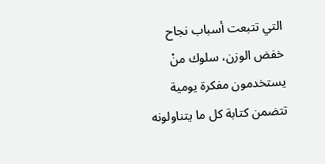التي تتبعت أسباب نجاح خفض الوزن، سلوك منْ يستخدمون مفكرة يومية تتضمن كتابة كل ما يتناولونه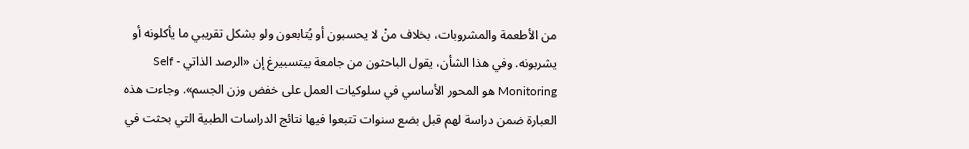من الأطعمة والمشروبات، بخلاف منْ لا يحسبون أو يُتابعون ولو بشكل تقريبي ما يأكلونه أو يشربونه. وفي هذا الشأن، يقول الباحثون من جامعة بيتسبيرغ إن «الرصد الذاتي Self - Monitoring هو المحور الأساسي في سلوكيات العمل على خفض وزن الجسم». وجاءت هذه العبارة ضمن دراسة لهم قبل بضع سنوات تتبعوا فيها نتائج الدراسات الطبية التي بحثت في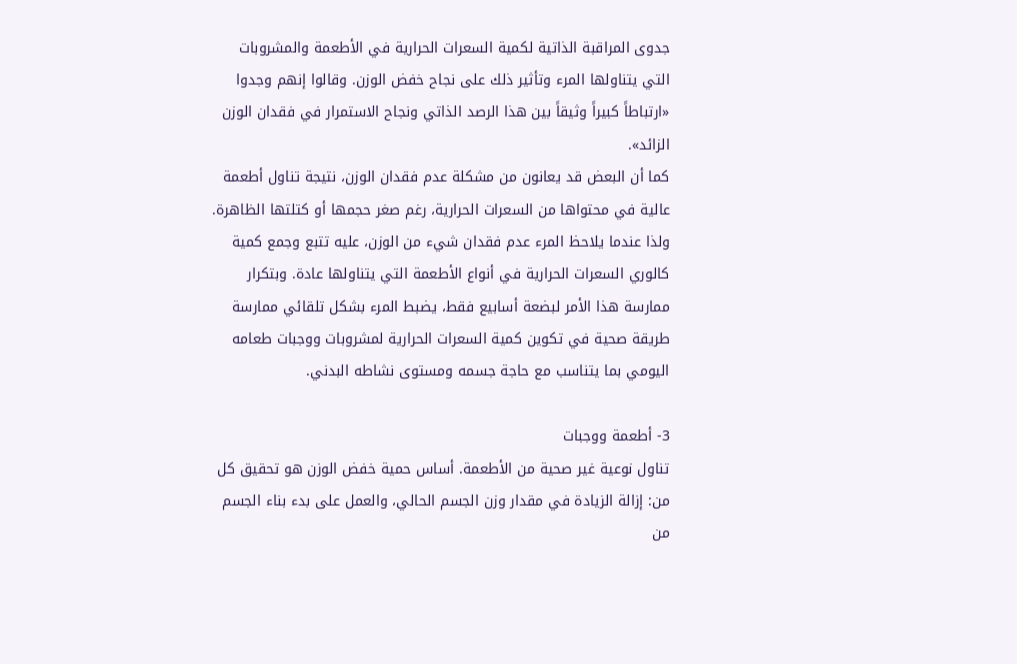جدوى المراقبة الذاتية لكمية السعرات الحرارية في الأطعمة والمشروبات التي يتناولها المرء وتأثير ذلك على نجاح خفض الوزن. وقالوا إنهم وجدوا «ارتباطاً كبيراً وثيقاً بين هذا الرصد الذاتي ونجاح الاستمرار في فقدان الوزن الزائد».
كما أن البعض قد يعانون من مشكلة عدم فقدان الوزن، نتيجة تناول أطعمة عالية في محتواها من السعرات الحرارية، رغم صغر حجمها أو كتلتها الظاهرة. ولذا عندما يلاحظ المرء عدم فقدان شيء من الوزن، عليه تتبع وجمع كمية كالوري السعرات الحرارية في أنواع الأطعمة التي يتناولها عادة. وبتكرار ممارسة هذا الأمر لبضعة أسابيع فقط، يضبط المرء بشكل تلقائي ممارسة طريقة صحية في تكوين كمية السعرات الحرارية لمشروبات ووجبات طعامه اليومي بما يتناسب مع حاجة جسمه ومستوى نشاطه البدني.

3- أطعمة ووجبات
تناول نوعية غير صحية من الأطعمة. أساس حمية خفض الوزن هو تحقيق كل من: إزالة الزيادة في مقدار وزن الجسم الحالي، والعمل على بدء بناء الجسم من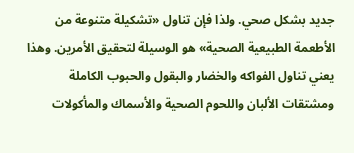جديد بشكل صحي. ولذا فإن تناول «تشكيلة متنوعة من الأطعمة الطبيعية الصحية» هو الوسيلة لتحقيق الأمرين. وهذا يعني تناول الفواكه والخضار والبقول والحبوب الكاملة ومشتقات الألبان واللحوم الصحية والأسماك والمأكولات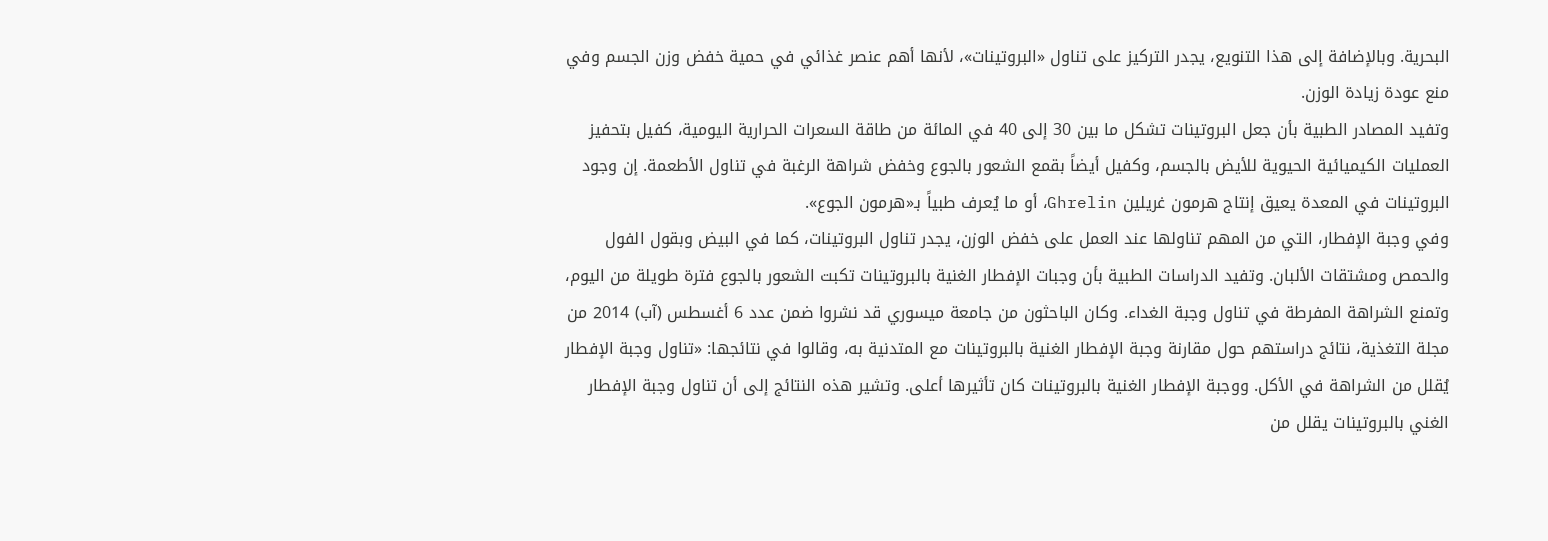البحرية. وبالإضافة إلى هذا التنويع، يجدر التركيز على تناول «البروتينات»، لأنها أهم عنصر غذائي في حمية خفض وزن الجسم وفي منع عودة زيادة الوزن.
وتفيد المصادر الطبية بأن جعل البروتينات تشكل ما بين 30 إلى 40 في المائة من طاقة السعرات الحرارية اليومية، كفيل بتحفيز العمليات الكيميائية الحيوية للأيض بالجسم، وكفيل أيضاً بقمع الشعور بالجوع وخفض شراهة الرغبة في تناول الأطعمة. إن وجود البروتينات في المعدة يعيق إنتاج هرمون غريلين Ghrelin، أو ما يُعرف طبياً بـ«هرمون الجوع».
وفي وجبة الإفطار، التي من المهم تناولها عند العمل على خفض الوزن، يجدر تناول البروتينات، كما في البيض وبقول الفول والحمص ومشتقات الألبان. وتفيد الدراسات الطبية بأن وجبات الإفطار الغنية بالبروتينات تكبت الشعور بالجوع فترة طويلة من اليوم، وتمنع الشراهة المفرطة في تناول وجبة الغداء. وكان الباحثون من جامعة ميسوري قد نشروا ضمن عدد 6 أغسطس (آب) 2014 من مجلة التغذية، نتائج دراستهم حول مقارنة وجبة الإفطار الغنية بالبروتينات مع المتدنية به، وقالوا في نتائجها: «تناول وجبة الإفطار يُقلل من الشراهة في الأكل. ووجبة الإفطار الغنية بالبروتينات كان تأثيرها أعلى. وتشير هذه النتائج إلى أن تناول وجبة الإفطار الغني بالبروتينات يقلل من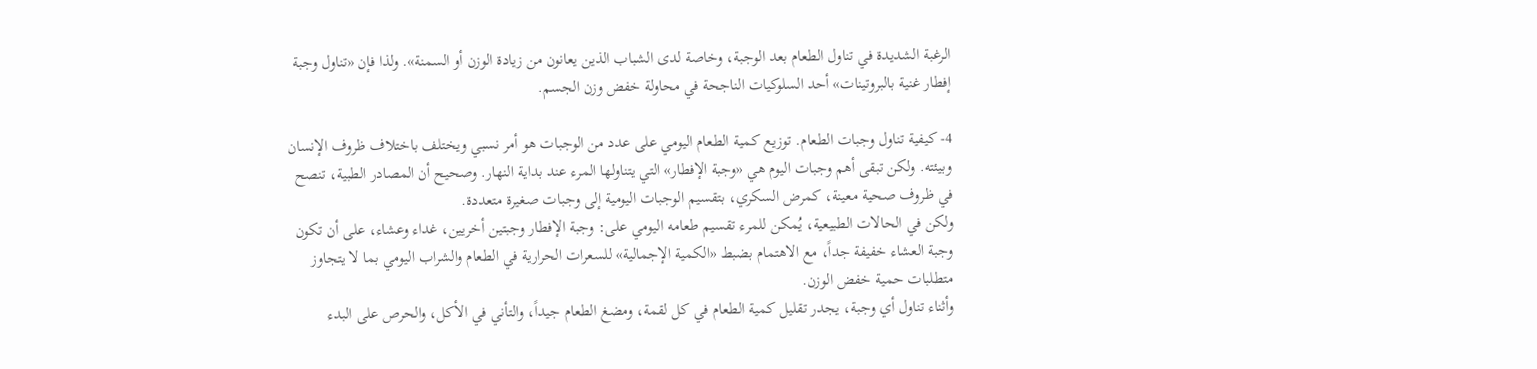الرغبة الشديدة في تناول الطعام بعد الوجبة، وخاصة لدى الشباب الذين يعانون من زيادة الوزن أو السمنة». ولذا فإن «تناول وجبة إفطار غنية بالبروتينات» أحد السلوكيات الناجحة في محاولة خفض وزن الجسم.

4- كيفية تناول وجبات الطعام. توزيع كمية الطعام اليومي على عدد من الوجبات هو أمر نسبي ويختلف باختلاف ظروف الإنسان وبيئته. ولكن تبقى أهم وجبات اليوم هي «وجبة الإفطار» التي يتناولها المرء عند بداية النهار. وصحيح أن المصادر الطبية، تنصح في ظروف صحية معينة، كمرض السكري، بتقسيم الوجبات اليومية إلى وجبات صغيرة متعددة.
ولكن في الحالات الطبيعية، يُمكن للمرء تقسيم طعامه اليومي على: وجبة الإفطار وجبتين أخريين، غداء وعشاء، على أن تكون وجبة العشاء خفيفة جداً، مع الاهتمام بضبط «الكمية الإجمالية» للسعرات الحرارية في الطعام والشراب اليومي بما لا يتجاوز متطلبات حمية خفض الوزن.
وأثناء تناول أي وجبة، يجدر تقليل كمية الطعام في كل لقمة، ومضغ الطعام جيداً، والتأني في الأكل، والحرص على البدء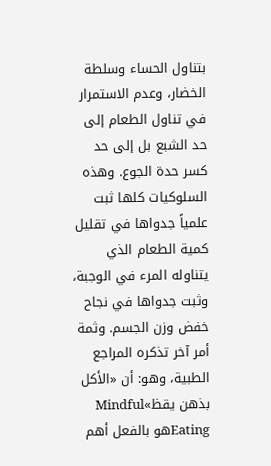بتناول الحساء وسلطة الخضار، وعدم الاستمرار في تناول الطعام إلى حد الشبع بل إلى حد كسر حدة الجوع. وهذه السلوكيات كلها ثبت علمياً جدواها في تقليل كمية الطعام الذي يتناوله المرء في الوجبة، وثبت جدواها في نجاح خفض وزن الجسم. وثمة أمر آخر تذكره المراجع الطبية، وهو: أن «الأكل بذهن يقظ»Mindful Eatingهو بالفعل أهم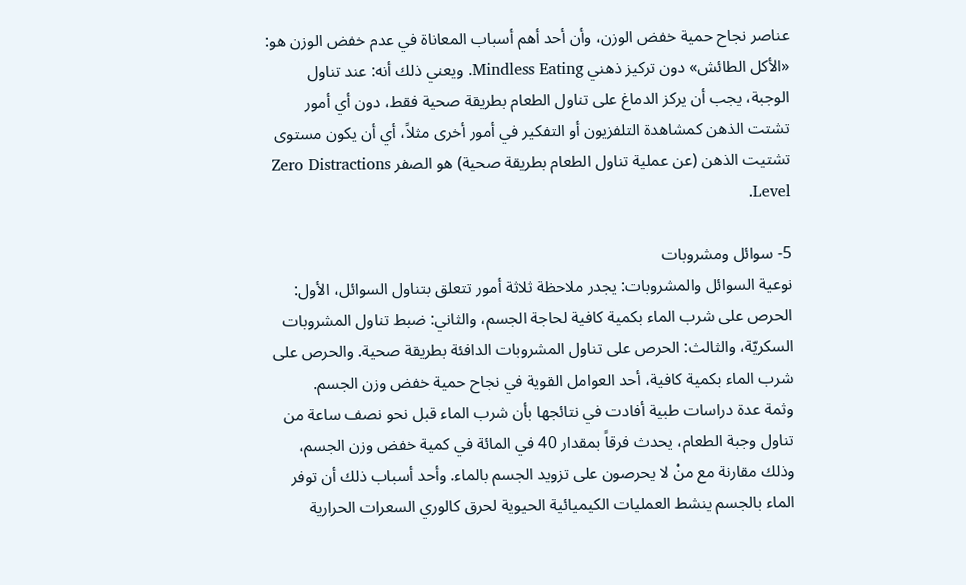عناصر نجاح حمية خفض الوزن، وأن أحد أهم أسباب المعاناة في عدم خفض الوزن هو: «الأكل الطائش» دون تركيز ذهني Mindless Eating. ويعني ذلك أنه: عند تناول الوجبة، يجب أن يركز الدماغ على تناول الطعام بطريقة صحية فقط، دون أي أمور تشتت الذهن كمشاهدة التلفزيون أو التفكير في أمور أخرى مثلاً، أي أن يكون مستوى تشتيت الذهن (عن عملية تناول الطعام بطريقة صحية) هو الصفر Zero Distractions Level.

5- سوائل ومشروبات
نوعية السوائل والمشروبات: يجدر ملاحظة ثلاثة أمور تتعلق بتناول السوائل، الأول: الحرص على شرب الماء بكمية كافية لحاجة الجسم، والثاني: ضبط تناول المشروبات السكريّة، والثالث: الحرص على تناول المشروبات الدافئة بطريقة صحية. والحرص على شرب الماء بكمية كافية، أحد العوامل القوية في نجاح حمية خفض وزن الجسم.
وثمة عدة دراسات طبية أفادت في نتائجها بأن شرب الماء قبل نحو نصف ساعة من تناول وجبة الطعام، يحدث فرقاً بمقدار 40 في المائة في كمية خفض وزن الجسم، وذلك مقارنة مع منْ لا يحرصون على تزويد الجسم بالماء. وأحد أسباب ذلك أن توفر الماء بالجسم ينشط العمليات الكيميائية الحيوية لحرق كالوري السعرات الحرارية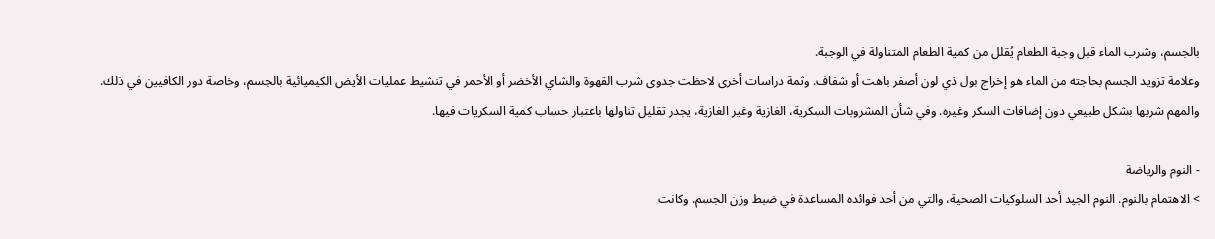بالجسم، وشرب الماء قبل وجبة الطعام يُقلل من كمية الطعام المتناولة في الوجبة.
وعلامة تزويد الجسم بحاجته من الماء هو إخراج بول ذي لون أصفر باهت أو شفاف. وثمة دراسات أخرى لاحظت جدوى شرب القهوة والشاي الأخضر أو الأحمر في تنشيط عمليات الأيض الكيميائية بالجسم، وخاصة دور الكافيين في ذلك. والمهم شربها بشكل طبيعي دون إضافات السكر وغيره. وفي شأن المشروبات السكرية، الغازية وغير الغازية، يجدر تقليل تناولها باعتبار حساب كمية السكريات فيها.

- النوم والرياضة
> الاهتمام بالنوم. النوم الجيد أحد السلوكيات الصحية، والتي من أحد فوائده المساعدة في ضبط وزن الجسم. وكانت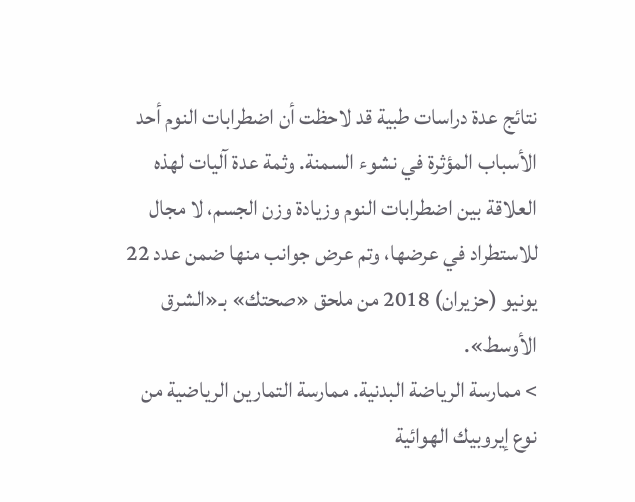نتائج عدة دراسات طبية قد لاحظت أن اضطرابات النوم أحد الأسباب المؤثرة في نشوء السمنة. وثمة عدة آليات لهذه العلاقة بين اضطرابات النوم وزيادة وزن الجسم، لا مجال للاستطراد في عرضها، وتم عرض جوانب منها ضمن عدد 22 يونيو (حزيران) 2018 من ملحق «صحتك» بـ«الشرق الأوسط».
> ممارسة الرياضة البدنية. ممارسة التمارين الرياضية من نوع إيروبيك الهوائية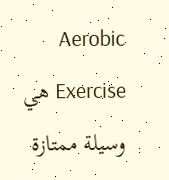Aerobic Exercise هي وسيلة ممتازة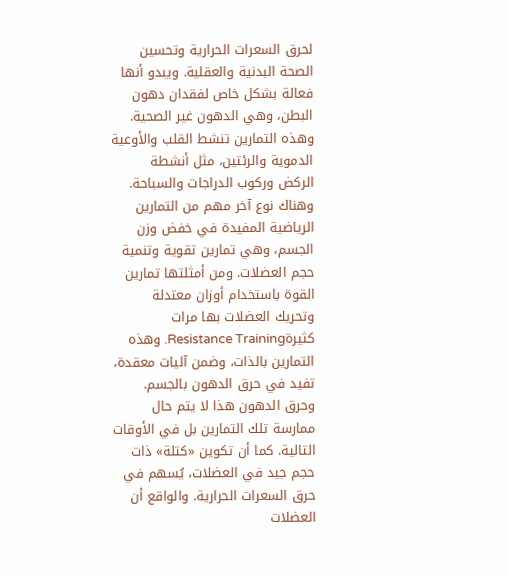لحرق السعرات الحرارية وتحسين الصحة البدنية والعقلية. ويبدو أنها فعالة بشكل خاص لفقدان دهون البطن، وهي الدهون غير الصحية. وهذه التمارين تنشط القلب والأوعية الدموية والرئتين، مثل أنشطة الركض وركوب الدراجات والسباحة.
وهناك نوع آخر مهم من التمارين الرياضية المفيدة في خفض وزن الجسم، وهي تمارين تقوية وتنمية حجم العضلات. ومن أمثلتها تمارين القوة باستخدام أوزان معتدلة وتحريك العضلات بها مرات كثيرةResistance Training. وهذه التمارين بالذات، وضمن آليات معقدة، تفيد في حرق الدهون بالجسم.
وحرق الدهون هذا لا يتم حال ممارسة تلك التمارين بل في الأوقات التالية. كما أن تكوين «كتلة» ذات حجم جيد في العضلات، يُسهم في حرق السعرات الحرارية. والواقع أن العضلات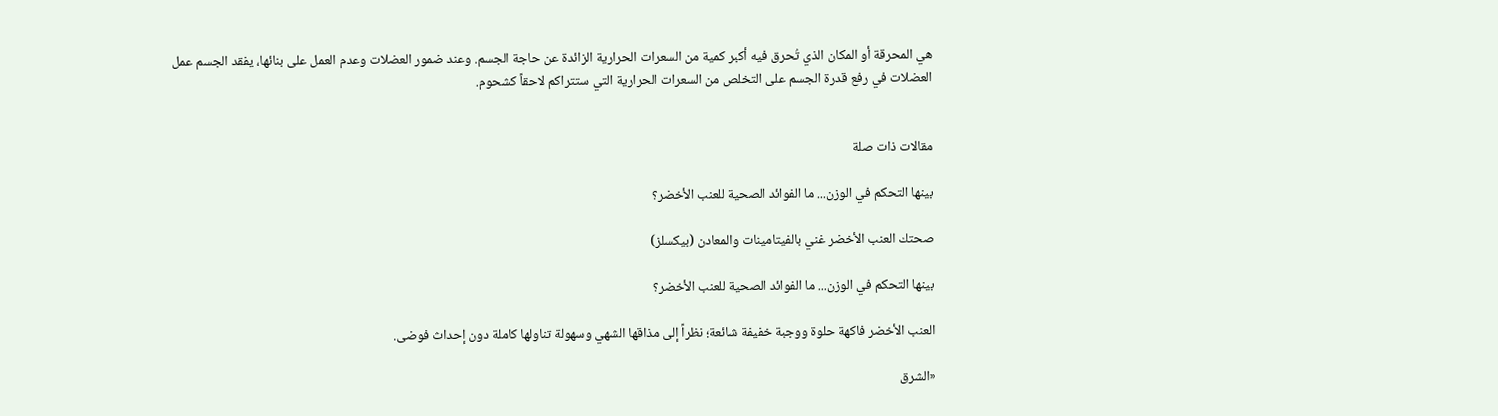هي المحرقة أو المكان الذي تُحرق فيه أكبر كمية من السعرات الحرارية الزائدة عن حاجة الجسم. وعند ضمور العضلات وعدم العمل على بنائها، يفقد الجسم عمل العضلات في رفع قدرة الجسم على التخلص من السعرات الحرارية التي ستتراكم لاحقاً كشحوم.


مقالات ذات صلة

بينها التحكم في الوزن... ما الفوائد الصحية للعنب الأخضر؟

صحتك العنب الأخضر غني بالفيتامينات والمعادن (بيكسلز)

بينها التحكم في الوزن... ما الفوائد الصحية للعنب الأخضر؟

العنب الأخضر فاكهة حلوة ووجبة خفيفة شائعة؛ نظراً إلى مذاقها الشهي وسهولة تناولها كاملة دون إحداث فوضى.

«الشرق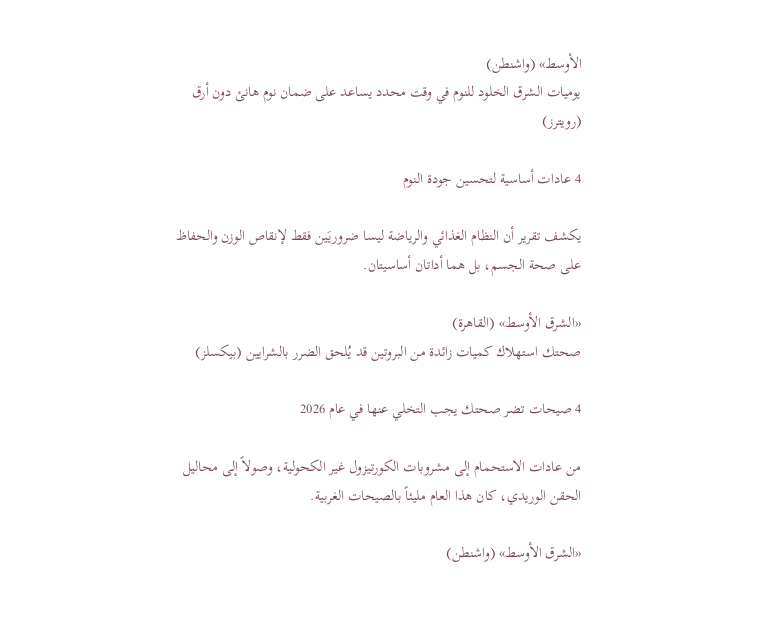الأوسط» (واشنطن)
يوميات الشرق الخلود للنوم في وقت محدد يساعد على ضمان نوم هانئ دون أرق (رويترز)

4 عادات أساسية لتحسين جودة النوم

يكشف تقرير أن النظام الغذائي والرياضة ليسا ضروريَين فقط لإنقاص الوزن والحفاظ على صحة الجسم، بل هما أداتان أساسيتان.

«الشرق الأوسط» (القاهرة)
صحتك استهلاك كميات زائدة من البروتين قد يُلحق الضرر بالشرايين (بيكسلز)

4 صيحات تضر صحتك يجب التخلي عنها في عام 2026

من عادات الاستحمام إلى مشروبات الكورتيزول غير الكحولية، وصولاً إلى محاليل الحقن الوريدي، كان هذا العام مليئاً بالصيحات الغربية.

«الشرق الأوسط» (واشنطن)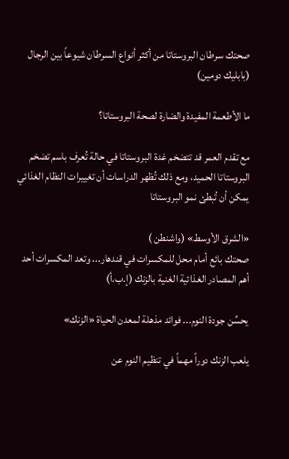صحتك سرطان البروستاتا من أكثر أنواع السرطان شيوعاً بين الرجال (بابليك دومين)

ما الأطعمة المفيدة والضارة لصحة البروستاتا؟

مع تقدم العمر قد تتضخم غدة البروستاتا في حالة تُعرف باسم تضخم البروستاتا الحميد، ومع ذلك تُظهر الدراسات أن تغييرات النظام الغذائي يمكن أن تُبطئ نمو البروستاتا

«الشرق الأوسط» (واشنطن )
صحتك بائع أمام محل للمكسرات في قندهار... وتعد المكسرات أحد أهم المصادر الغذائية الغنية بالزنك (إ.ب.أ)

يحسِّن جودة النوم... فوائد مذهلة لمعدن الحياة «الزنك»

يلعب الزنك دوراً مهماً في تنظيم النوم عن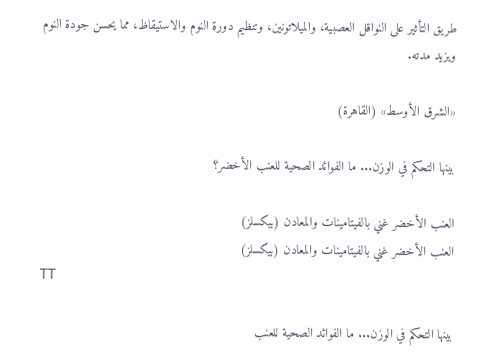طريق التأثير على النواقل العصبية، والميلاتونين، وتنظيم دورة النوم والاستيقاظ، مما يحسن جودة النوم ويزيد مدته.

«الشرق الأوسط» (القاهرة)

بينها التحكم في الوزن... ما الفوائد الصحية للعنب الأخضر؟

العنب الأخضر غني بالفيتامينات والمعادن (بيكسلز)
العنب الأخضر غني بالفيتامينات والمعادن (بيكسلز)
TT

بينها التحكم في الوزن... ما الفوائد الصحية للعنب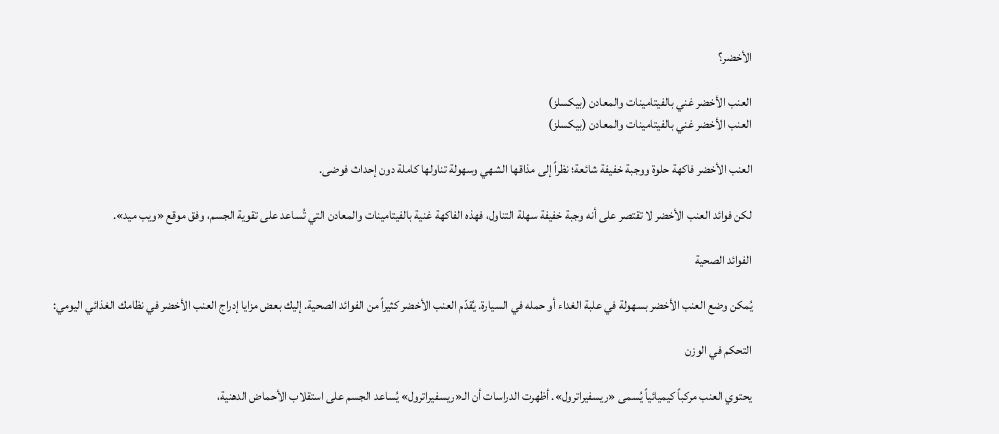الأخضر؟

العنب الأخضر غني بالفيتامينات والمعادن (بيكسلز)
العنب الأخضر غني بالفيتامينات والمعادن (بيكسلز)

العنب الأخضر فاكهة حلوة ووجبة خفيفة شائعة؛ نظراً إلى مذاقها الشهي وسهولة تناولها كاملة دون إحداث فوضى.

لكن فوائد العنب الأخضر لا تقتصر على أنه وجبة خفيفة سهلة التناول، فهذه الفاكهة غنية بالفيتامينات والمعادن التي تُساعد على تقوية الجسم، وفق موقع «ويب ميد».

الفوائد الصحية

يُمكن وضع العنب الأخضر بسهولة في علبة الغداء أو حمله في السيارة. يُقدّم العنب الأخضر كثيراً من الفوائد الصحية. إليك بعض مزايا إدراج العنب الأخضر في نظامك الغذائي اليومي:

التحكم في الوزن

يحتوي العنب مركباً كيميائياً يُسمى «ريسفيراترول». أظهرت الدراسات أن الـ«ريسفيراترول» يُساعد الجسم على استقلاب الأحماض الدهنية،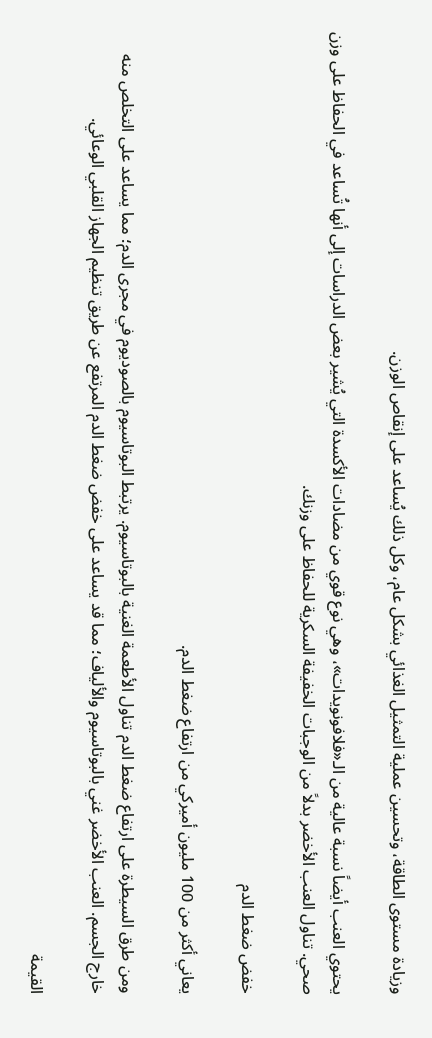وزيادة مستوى الطاقة، وتحسين عملية التمثيل الغذائي بشكل عام، وكل ذلك يُساعد على إنقاص الوزن.

يحتوي العنب أيضاً نسبة عالية من الـ«فلافونويدات»، وهي نوع قوي من مضادات الأكسدة التي يُشير بعض الدراسات إلى أنها تُساعد في الحفاظ على وزن صحي. تناول العنب الأخضر بدلاً من الوجبات الخفيفة السكرية للحفاظ على وزنك.

خفض ضغط الدم

يعاني أكثر من 100 مليون أميركي من ارتفاع ضغط الدم.

ومن طرق السيطرة على ارتفاع ضغط الدم تناول الأطعمة الغنية بالبوتاسيوم. يرتبط البوتاسيوم بالصوديوم في مجرى الدم؛ مما يساعد على التخلص منه خارج الجسم. العنب الأخضر غني بالبوتاسيوم والألياف؛ مما قد يساعد على خفض ضغط الدم المرتفع عن طريق تنظيم الجهاز القلبي الوعائي.

القيمة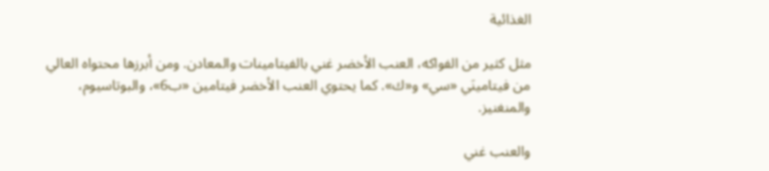الغذائية

مثل كثير من الفواكه، العنب الأخضر غني بالفيتامينات والمعادن. ومن أبرزها محتواه العالي من فيتامينَي «سي» و«ك». كما يحتوي العنب الأخضر فيتامين «ب6»، والبوتاسيوم، والمنغنيز.

والعنب غني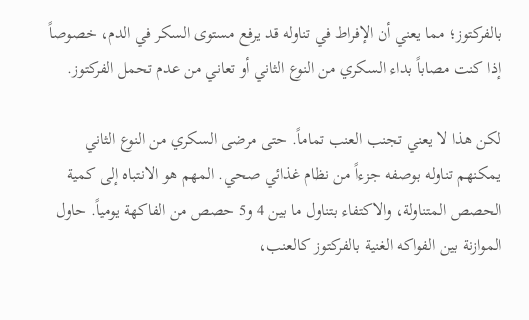بالفركتوز؛ مما يعني أن الإفراط في تناوله قد يرفع مستوى السكر في الدم، خصوصاً إذا كنت مصاباً بداء السكري من النوع الثاني أو تعاني من عدم تحمل الفركتوز.

لكن هذا لا يعني تجنب العنب تماماً. حتى مرضى السكري من النوع الثاني يمكنهم تناوله بوصفه جزءاً من نظام غذائي صحي. المهم هو الانتباه إلى كمية الحصص المتناولة، والاكتفاء بتناول ما بين 4 و5 حصص من الفاكهة يومياً. حاول الموازنة بين الفواكه الغنية بالفركتوز كالعنب،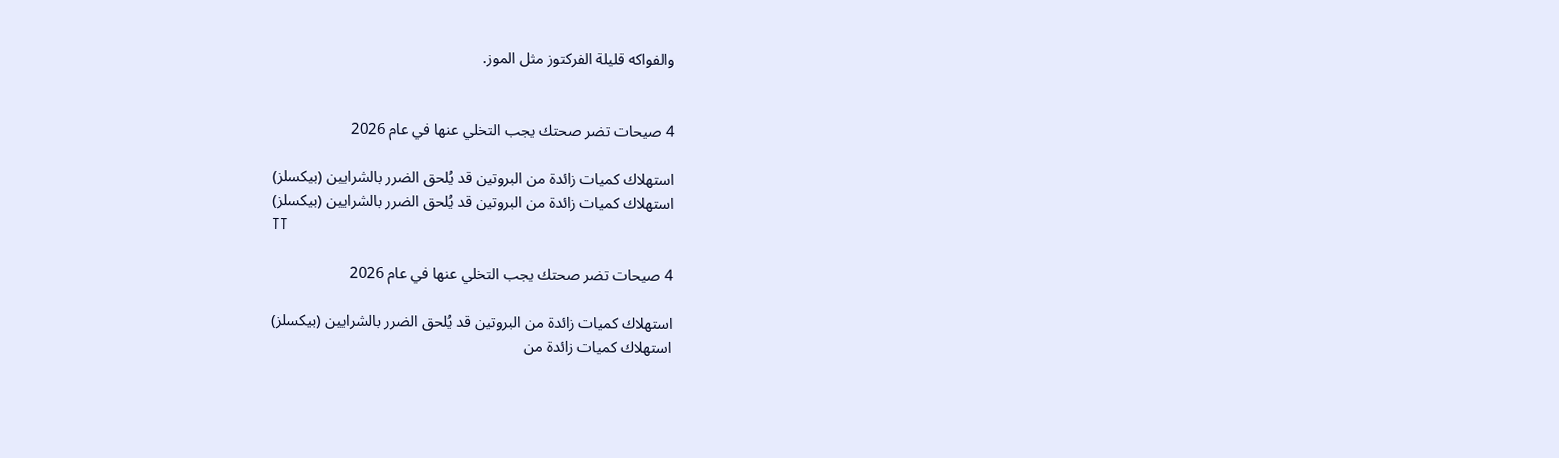والفواكه قليلة الفركتوز مثل الموز.


4 صيحات تضر صحتك يجب التخلي عنها في عام 2026

استهلاك كميات زائدة من البروتين قد يُلحق الضرر بالشرايين (بيكسلز)
استهلاك كميات زائدة من البروتين قد يُلحق الضرر بالشرايين (بيكسلز)
TT

4 صيحات تضر صحتك يجب التخلي عنها في عام 2026

استهلاك كميات زائدة من البروتين قد يُلحق الضرر بالشرايين (بيكسلز)
استهلاك كميات زائدة من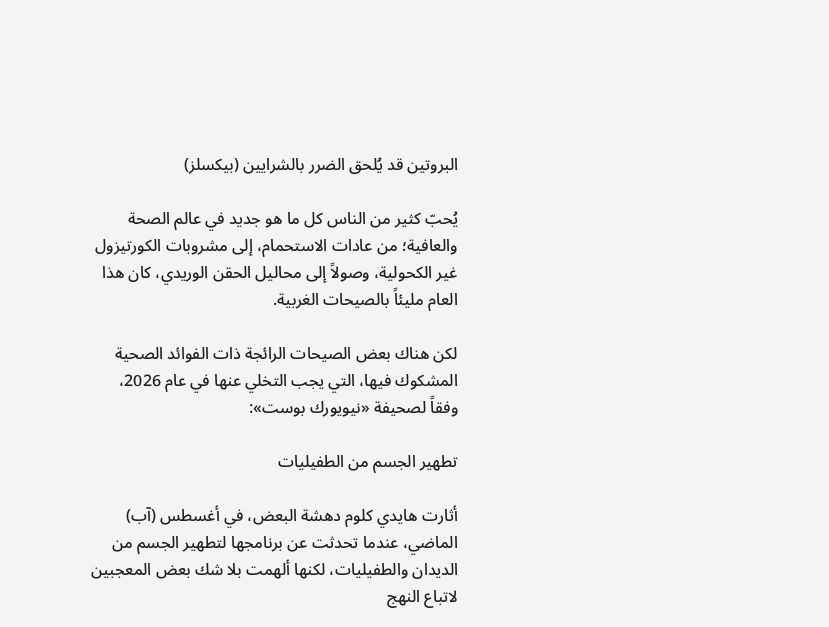البروتين قد يُلحق الضرر بالشرايين (بيكسلز)

يُحبّ كثير من الناس كل ما هو جديد في عالم الصحة والعافية؛ من عادات الاستحمام، إلى مشروبات الكورتيزول غير الكحولية، وصولاً إلى محاليل الحقن الوريدي، كان هذا العام مليئاً بالصيحات الغربية.

لكن هناك بعض الصيحات الرائجة ذات الفوائد الصحية المشكوك فيها، التي يجب التخلي عنها في عام 2026، وفقاً لصحيفة «نيويورك بوست»:

تطهير الجسم من الطفيليات

أثارت هايدي كلوم دهشة البعض، في أغسطس (آب) الماضي، عندما تحدثت عن برنامجها لتطهير الجسم من الديدان والطفيليات، لكنها ألهمت بلا شك بعض المعجبين لاتباع النهج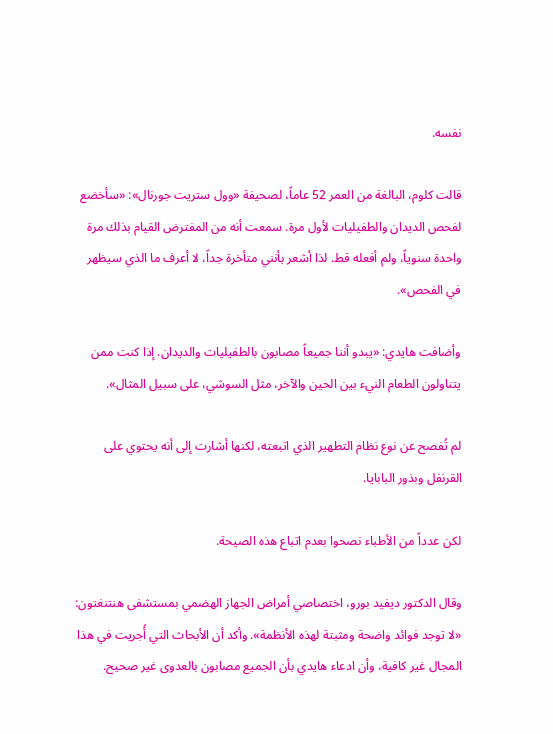نفسه.

قالت كلوم، البالغة من العمر 52 عاماً، لصحيفة «وول ستريت جورنال»: «سأخضع لفحص الديدان والطفيليات لأول مرة. سمعت أنه من المفترض القيام بذلك مرة واحدة سنوياً، ولم أفعله قط. لذا أشعر بأنني متأخرة جداً، لا أعرف ما الذي سيظهر في الفحص».

وأضافت هايدي: «يبدو أننا جميعاً مصابون بالطفيليات والديدان. إذا كنت ممن يتناولون الطعام النيء بين الحين والآخر، مثل السوشي، على سبيل المثال».

لم تُفصح عن نوع نظام التطهير الذي اتبعته، لكنها أشارت إلى أنه يحتوي على القرنفل وبذور البابايا.

لكن عدداً من الأطباء نصحوا بعدم اتباع هذه الصيحة.

وقال الدكتور ديفيد بورو، اختصاصي أمراض الجهاز الهضمي بمستشفى هنتنغتون: «لا توجد فوائد واضحة ومثبتة لهذه الأنظمة». وأكد أن الأبحاث التي أُجريت في هذا المجال غير كافية، وأن ادعاء هايدي بأن الجميع مصابون بالعدوى غير صحيح.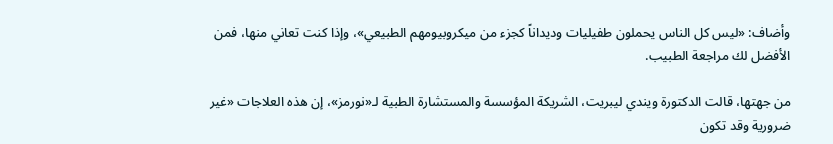وأضاف: «ليس كل الناس يحملون طفيليات وديداناً كجزء من ميكروبيومهم الطبيعي»، وإذا كنت تعاني منها، فمن الأفضل لك مراجعة الطبيب.

من جهتها، قالت الدكتورة ويندي ليبريت، الشريكة المؤسسة والمستشارة الطبية لـ«نورمز»، إن هذه العلاجات «غير ضرورية وقد تكون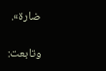ضارة».

وتابعت: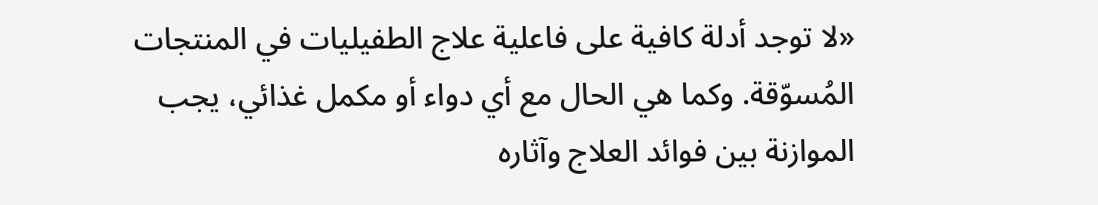«لا توجد أدلة كافية على فاعلية علاج الطفيليات في المنتجات المُسوّقة. وكما هي الحال مع أي دواء أو مكمل غذائي، يجب الموازنة بين فوائد العلاج وآثاره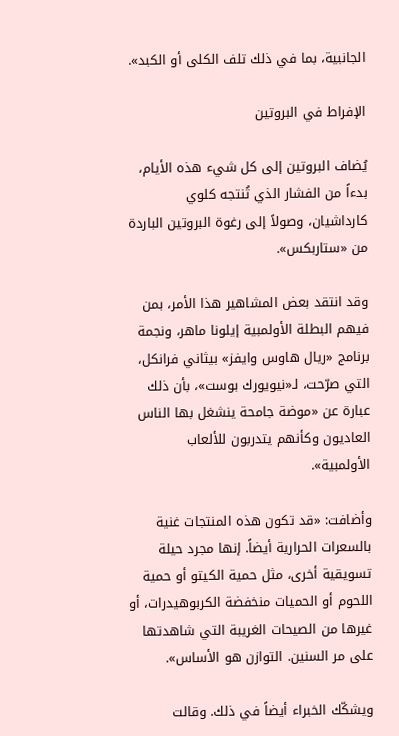الجانبية، بما في ذلك تلف الكلى أو الكبد».

الإفراط في البروتين

يُضاف البروتين إلى كل شيء هذه الأيام، بدءاً من الفشار الذي تُنتجه كلوي كارداشيان، وصولاً إلى رغوة البروتين الباردة من «ستاربكس».

وقد انتقد بعض المشاهير هذا الأمر، بمن فيهم البطلة الأولمبية إيلونا ماهر، ونجمة برنامج «ريال هاوس وايفز» بيثاني فرانكل، التي صرّحت، لـ«نيويورك بوست»، بأن ذلك عبارة عن «موضة جامحة ينشغل بها الناس العاديون وكأنهم يتدربون للألعاب الأولمبية».

وأضافت: «قد تكون هذه المنتجات غنية بالسعرات الحرارية أيضاً. إنها مجرد حيلة تسويقية أخرى، مثل حمية الكيتو أو حمية اللحوم أو الحميات منخفضة الكربوهيدرات، أو غيرها من الصيحات الغريبة التي شاهدتها على مر السنين. التوازن هو الأساس».

ويشكّك الخبراء أيضاً في ذلك. وقالت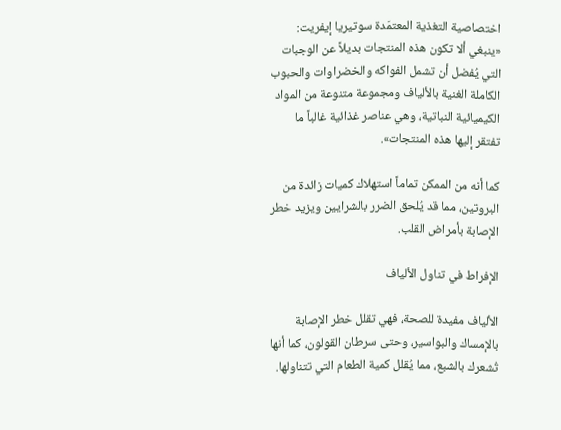اختصاصية التغذية المعتمَدة سوتيريا إيفريت: «ينبغي ألا تكون هذه المنتجات بديلاً عن الوجبات التي يُفضل أن تشمل الفواكه والخضراوات والحبوب الكاملة الغنية بالألياف ومجموعة متنوعة من المواد الكيميائية النباتية، وهي عناصر غذائية غالباً ما تفتقر إليها هذه المنتجات».

كما أنه من الممكن تماماً استهلاك كميات زائدة من البروتين، مما قد يُلحق الضرر بالشرايين ويزيد خطر الإصابة بأمراض القلب.

الإفراط في تناول الألياف

الألياف مفيدة للصحة، فهي تقلل خطر الإصابة بالإمساك والبواسير، وحتى سرطان القولون، كما أنها تُشعرك بالشبع، مما يُقلل كمية الطعام التي تتناولها.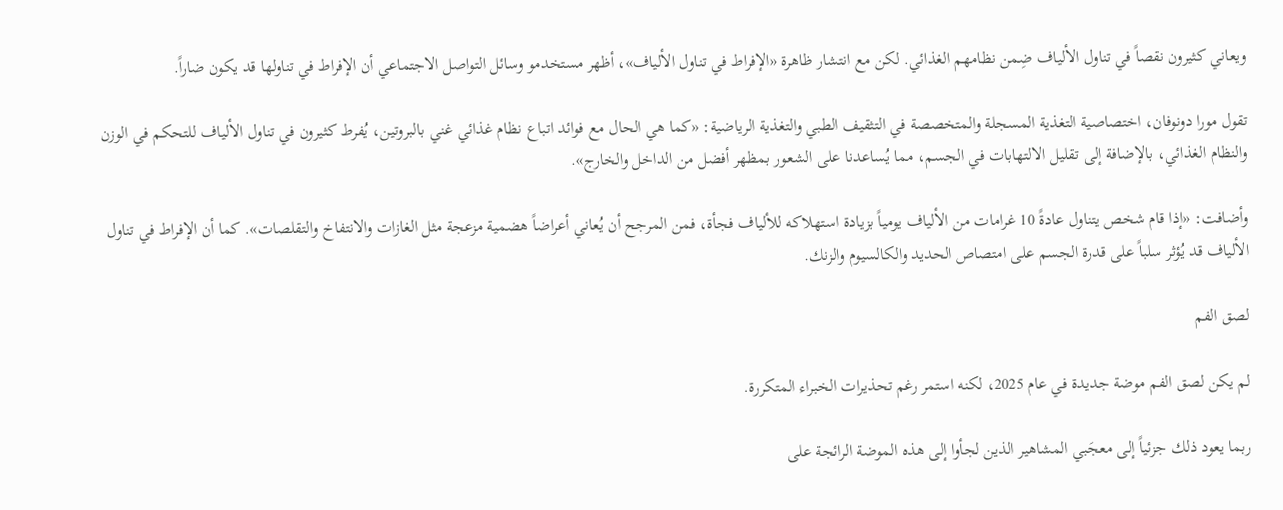ويعاني كثيرون نقصاً في تناول الألياف ضِمن نظامهم الغذائي. لكن مع انتشار ظاهرة «الإفراط في تناول الألياف»، أظهر مستخدمو وسائل التواصل الاجتماعي أن الإفراط في تناولها قد يكون ضاراً.

تقول مورا دونوفان، اختصاصية التغذية المسجلة والمتخصصة في التثقيف الطبي والتغذية الرياضية: «كما هي الحال مع فوائد اتباع نظام غذائي غني بالبروتين، يُفرط كثيرون في تناول الألياف للتحكم في الوزن والنظام الغذائي، بالإضافة إلى تقليل الالتهابات في الجسم، مما يُساعدنا على الشعور بمظهر أفضل من الداخل والخارج».

وأضافت: «إذا قام شخص يتناول عادةً 10 غرامات من الألياف يومياً بزيادة استهلاكه للألياف فجأة، فمن المرجح أن يُعاني أعراضاً هضمية مزعجة مثل الغازات والانتفاخ والتقلصات». كما أن الإفراط في تناول الألياف قد يُؤثر سلباً على قدرة الجسم على امتصاص الحديد والكالسيوم والزنك.

لصق الفم

لم يكن لصق الفم موضة جديدة في عام 2025، لكنه استمر رغم تحذيرات الخبراء المتكررة.

ربما يعود ذلك جزئياً إلى معجَبي المشاهير الذين لجأوا إلى هذه الموضة الرائجة على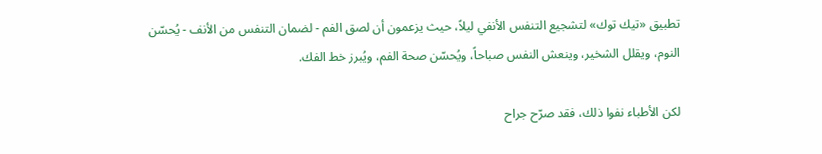تطبيق «تيك توك» لتشجيع التنفس الأنفي ليلاً، حيث يزعمون أن لصق الفم - لضمان التنفس من الأنف - يُحسّن النوم، ويقلل الشخير، وينعش النفس صباحاً، ويُحسّن صحة الفم، ويُبرز خط الفك.

لكن الأطباء نفوا ذلك، فقد صرّح جراح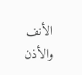الأنف والأذن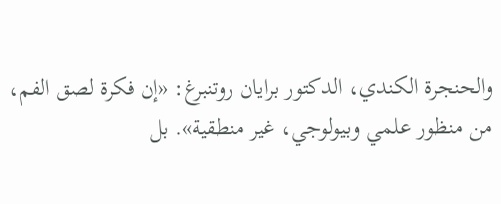والحنجرة الكندي، الدكتور برايان روتنبرغ: «إن فكرة لصق الفم، من منظور علمي وبيولوجي، غير منطقية». بل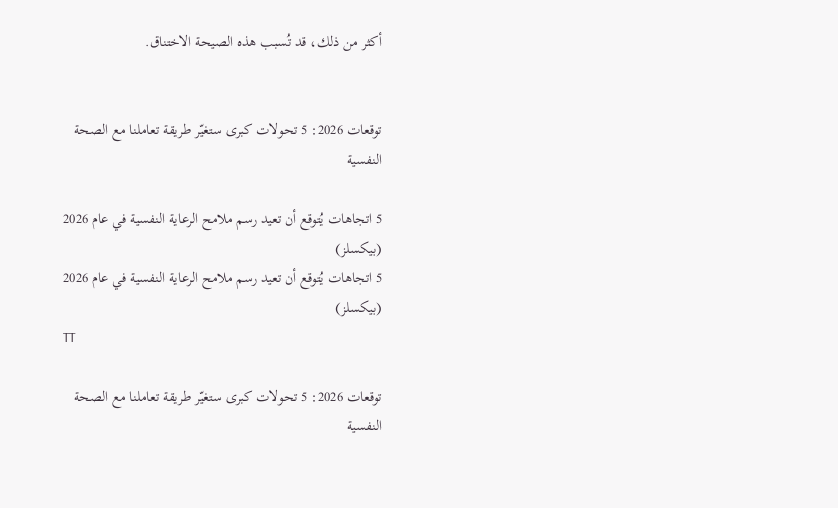أكثر من ذلك، قد تُسبب هذه الصيحة الاختناق.


توقعات 2026: 5 تحولات كبرى ستغيّر طريقة تعاملنا مع الصحة النفسية

5 اتجاهات يُتوقع أن تعيد رسم ملامح الرعاية النفسية في عام 2026 (بيكسلز)
5 اتجاهات يُتوقع أن تعيد رسم ملامح الرعاية النفسية في عام 2026 (بيكسلز)
TT

توقعات 2026: 5 تحولات كبرى ستغيّر طريقة تعاملنا مع الصحة النفسية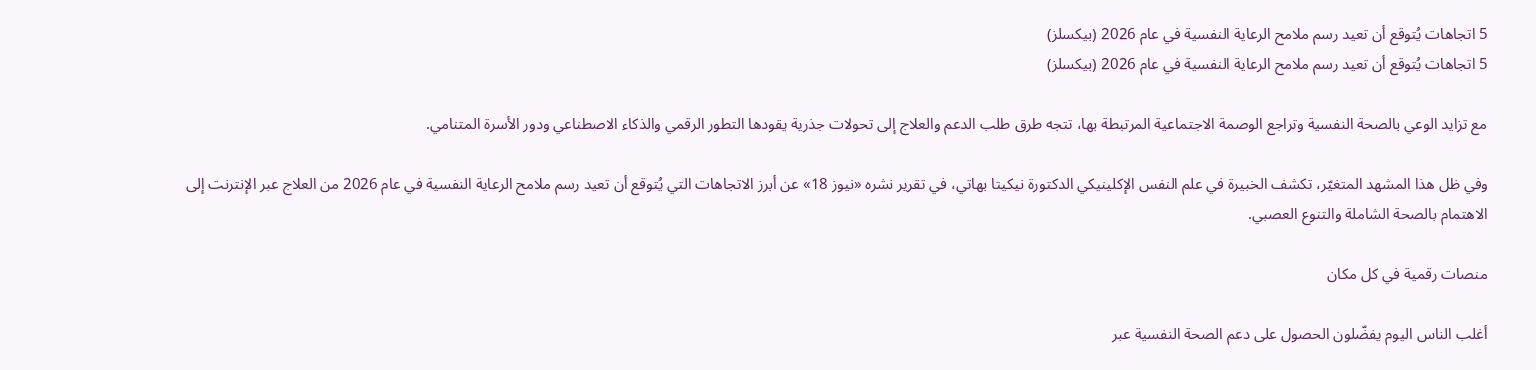5 اتجاهات يُتوقع أن تعيد رسم ملامح الرعاية النفسية في عام 2026 (بيكسلز)
5 اتجاهات يُتوقع أن تعيد رسم ملامح الرعاية النفسية في عام 2026 (بيكسلز)

مع تزايد الوعي بالصحة النفسية وتراجع الوصمة الاجتماعية المرتبطة بها، تتجه طرق طلب الدعم والعلاج إلى تحولات جذرية يقودها التطور الرقمي والذكاء الاصطناعي ودور الأسرة المتنامي.

وفي ظل هذا المشهد المتغيّر، تكشف الخبيرة في علم النفس الإكلينيكي الدكتورة نيكيتا بهاتي، في تقرير نشره «نيوز 18» عن أبرز الاتجاهات التي يُتوقع أن تعيد رسم ملامح الرعاية النفسية في عام 2026 من العلاج عبر الإنترنت إلى الاهتمام بالصحة الشاملة والتنوع العصبي.

منصات رقمية في كل مكان

أغلب الناس اليوم يفضّلون الحصول على دعم الصحة النفسية عبر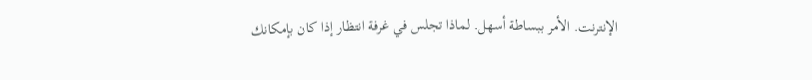الإنترنت. الأمر ببساطة أسهل. لماذا تجلس في غرفة انتظار إذا كان بإمكانك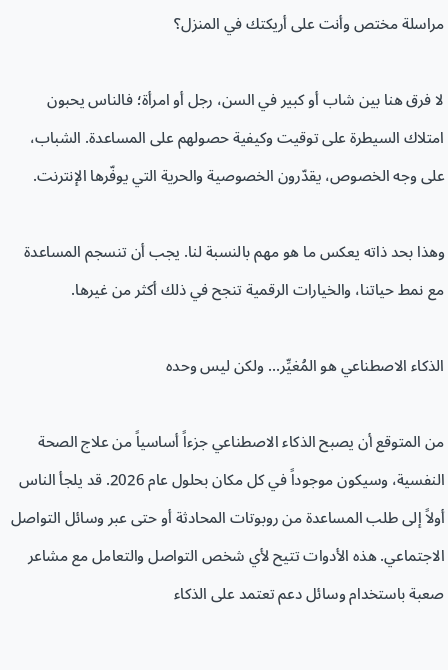مراسلة مختص وأنت على أريكتك في المنزل؟

لا فرق هنا بين شاب أو كبير في السن، رجل أو امرأة؛ فالناس يحبون امتلاك السيطرة على توقيت وكيفية حصولهم على المساعدة. الشباب، على وجه الخصوص، يقدّرون الخصوصية والحرية التي يوفّرها الإنترنت.

وهذا بحد ذاته يعكس ما هو مهم بالنسبة لنا. يجب أن تنسجم المساعدة مع نمط حياتنا، والخيارات الرقمية تنجح في ذلك أكثر من غيرها.

الذكاء الاصطناعي هو المُغيِّر... ولكن ليس وحده

من المتوقع أن يصبح الذكاء الاصطناعي جزءاً أساسياً من علاج الصحة النفسية، وسيكون موجوداً في كل مكان بحلول عام 2026. قد يلجأ الناس أولاً إلى طلب المساعدة من روبوتات المحادثة أو حتى عبر وسائل التواصل الاجتماعي. هذه الأدوات تتيح لأي شخص التواصل والتعامل مع مشاعر صعبة باستخدام وسائل دعم تعتمد على الذكاء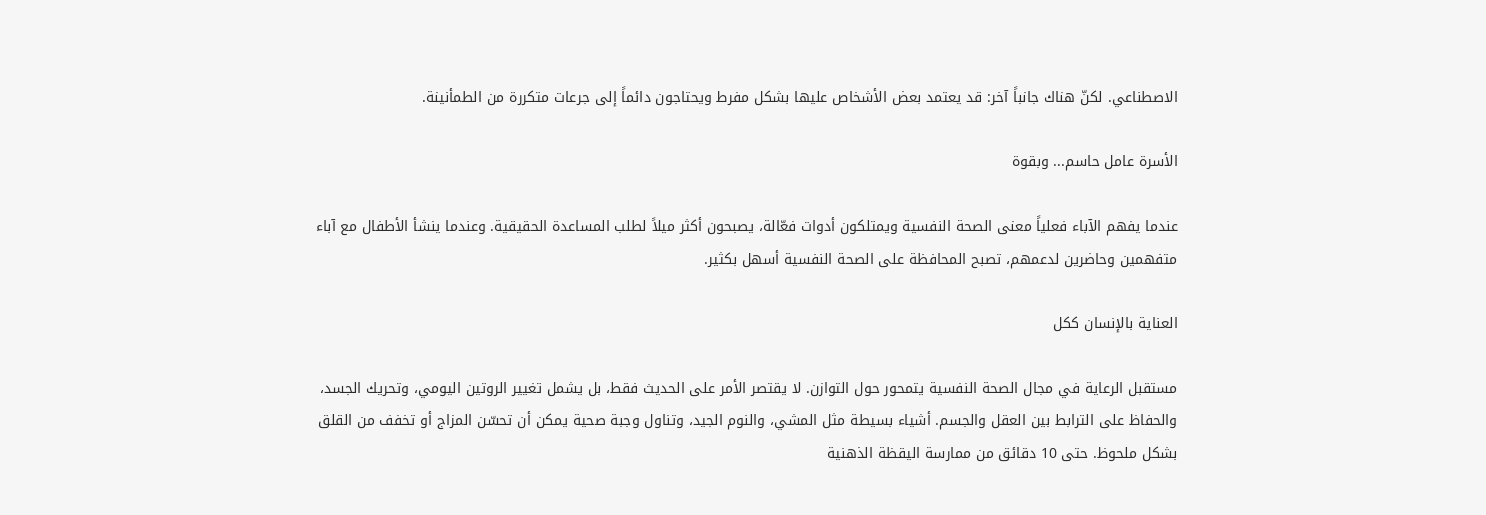الاصطناعي. لكنّ هناك جانباً آخر: قد يعتمد بعض الأشخاص عليها بشكل مفرط ويحتاجون دائماً إلى جرعات متكررة من الطمأنينة.

الأسرة عامل حاسم... وبقوة

عندما يفهم الآباء فعلياً معنى الصحة النفسية ويمتلكون أدوات فعّالة، يصبحون أكثر ميلاً لطلب المساعدة الحقيقية. وعندما ينشأ الأطفال مع آباء متفهمين وحاضرين لدعمهم، تصبح المحافظة على الصحة النفسية أسهل بكثير.

العناية بالإنسان ككل

مستقبل الرعاية في مجال الصحة النفسية يتمحور حول التوازن. لا يقتصر الأمر على الحديث فقط، بل يشمل تغيير الروتين اليومي، وتحريك الجسد، والحفاظ على الترابط بين العقل والجسم. أشياء بسيطة مثل المشي، والنوم الجيد، وتناول وجبة صحية يمكن أن تحسّن المزاج أو تخفف من القلق بشكل ملحوظ. حتى 10 دقائق من ممارسة اليقظة الذهنية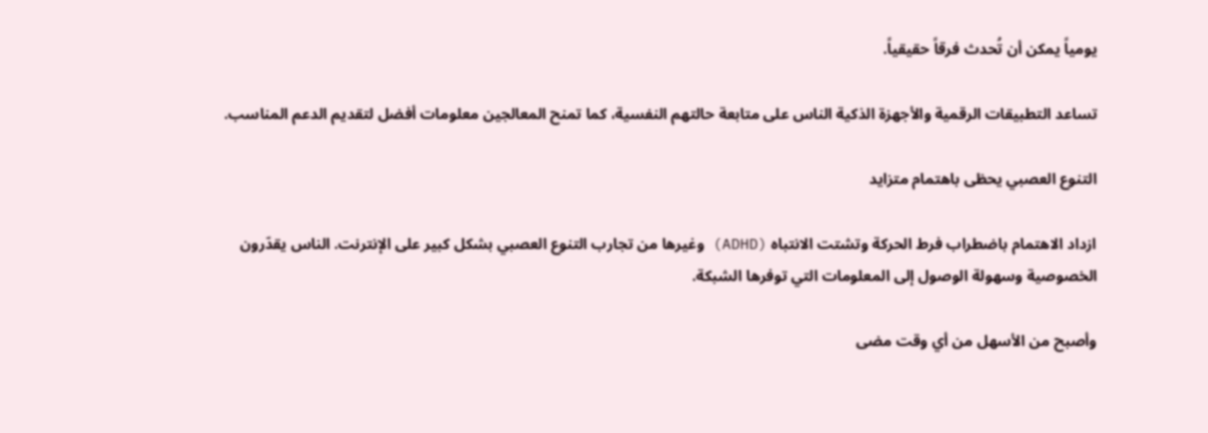يومياً يمكن أن تُحدث فرقاً حقيقياً.

تساعد التطبيقات الرقمية والأجهزة الذكية الناس على متابعة حالتهم النفسية، كما تمنح المعالجين معلومات أفضل لتقديم الدعم المناسب.

التنوع العصبي يحظى باهتمام متزايد

ازداد الاهتمام باضطراب فرط الحركة وتشتت الانتباه (ADHD) وغيرها من تجارب التنوع العصبي بشكل كبير على الإنترنت. الناس يقدّرون الخصوصية وسهولة الوصول إلى المعلومات التي توفرها الشبكة.

وأصبح من الأسهل من أي وقت مضى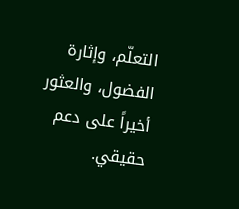التعلّم، وإثارة الفضول، والعثور أخيراً على دعم حقيقي.